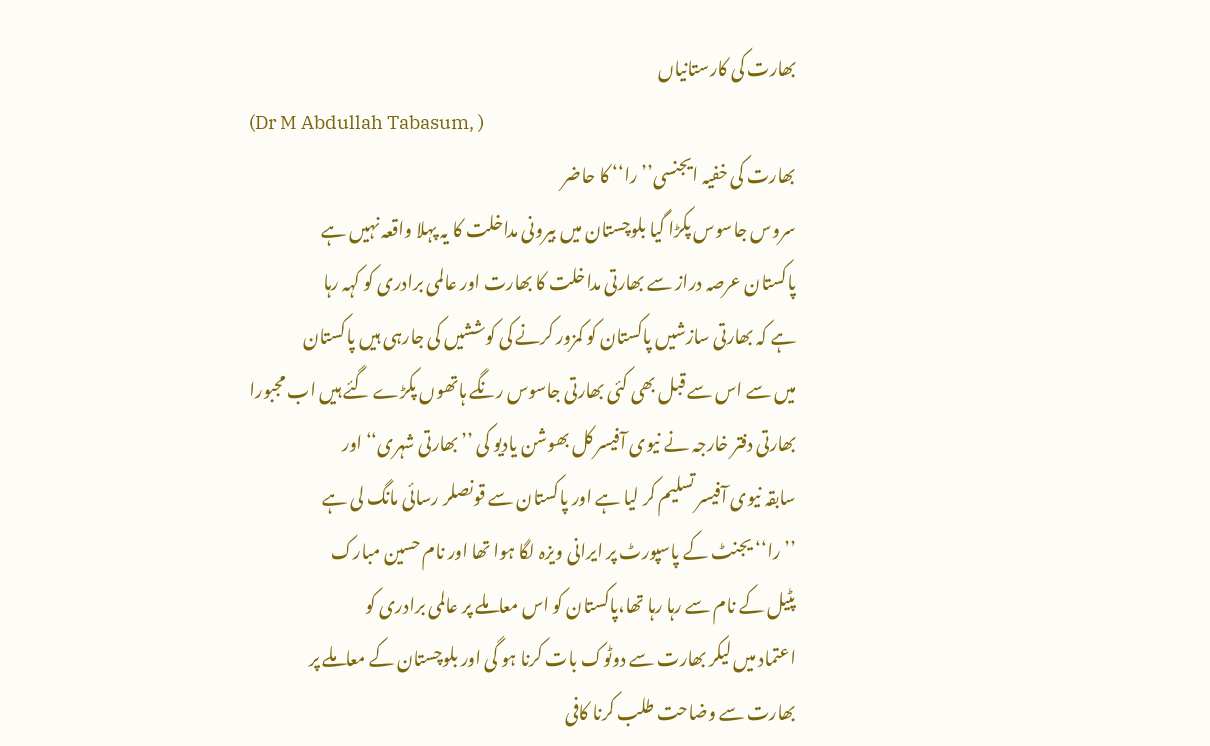بھارت کی کارستانیاں
(Dr M Abdullah Tabasum, )
بھارت کی خفیہ ایجنسی’’را‘‘ کا حاضر
سروس جاسوس پکڑا گیا بلوچستان میں بیرونی مداخلت کا یہ پہلا واقعہ نہیں ہے
پاکستان عرصہ دراز سے بھارتی مداخلت کا بھارت اور عالمی برادری کو کہہ رہا
ہے کہ بھارتی سازشیں پاکستان کو کمزور کرنے کی کوششیں کی جارہی ہیں پاکستان
میں سے اس سے قبل بھی کئی بھارتی جاسوس رنگے ہاتھوں پکڑے گئے ہیں اب مجبورا
بھارتی دفتر خارجہ نے نیوی آفیسر کل بھوشن یادیو کی ’’بھارتی شہری‘‘ اور
سابقہ نیوی آفیسر تسلیم کر لیا ہے اور پاکستان سے قونصلر رسائی مانگ لی ہے
’’را‘‘ یجنٹ کے پاسپورٹ پر ایرانی ویزہ لگا ہوا تھا اور نام حسین مبارک
پٹیل کے نام سے رہا رہا تھا،پاکستان کو اس معاملے پر عالمی برادری کو
اعتماد میں لیکر بھارت سے دوٹوک بات کرنا ہو گی اور بلوچستان کے معاملے پر
بھارت سے وضاحت طلب کرنا کافی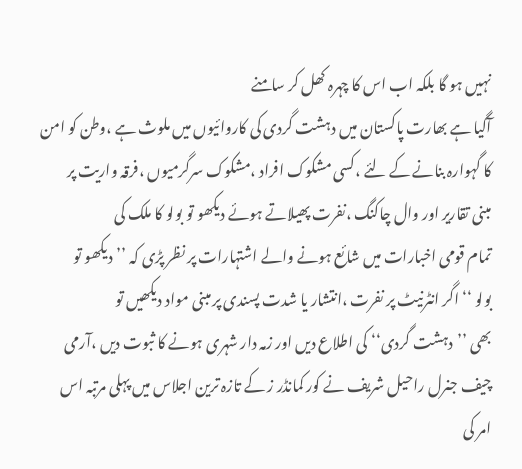نہیں ہو گا بلکہ اب اس کا چہرہ کھل کر سامنے
آگیا ہے بھارت پاکستان میں دہشت گردی کی کاروائیوں میں ملوث ہے ،وطن کو امن
کا گہوارہ بنانے کے لئے ،کسی مشکوک افراد ،مشکوک سرگرمیوں ،فرقہ واریت پر
مبنی تقاریر اور وال چاکنگ ،نفرت پھیلاتے ہوئے دیکھو تو بولو کا ملک کی
تمام قومی اخبارات میں شائع ہونے والے اشتہارات پر نظر پڑی کہ ’’دیکھو تو
بولو ‘‘ اگر انٹرنیٹ پر نفرت ،انتشار یا شدت پسندی پر مبنی مواد دیکھیں تو
بھی ’’دہشت گردی‘‘ کی اطلاع دیں اور زمہ دار شہری ہونے کا ثبوت دیں ،آرمی
چیف جنرل راحیل شریف نے کور کمانڈر ز کے تازہ ترین اجلاس میں پہلی مرتبہ اس
امر کی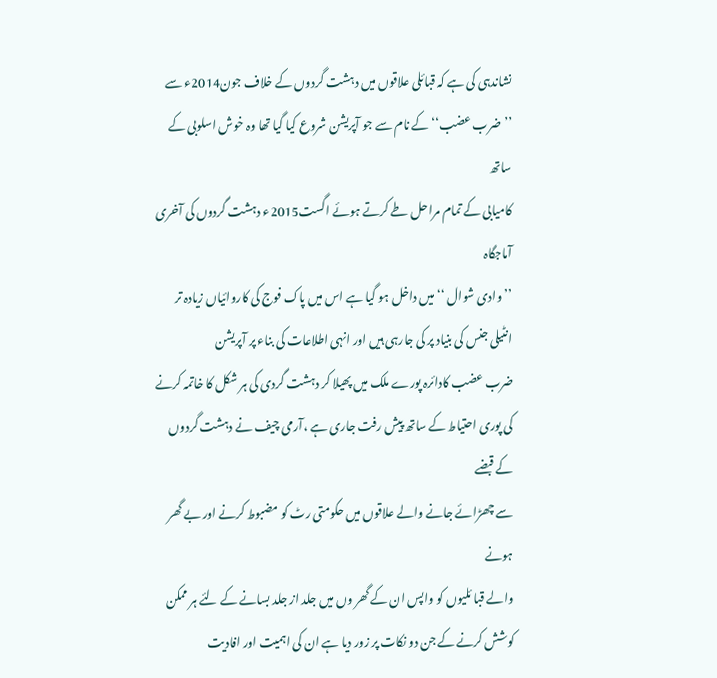نشاندہی کی ہے کہ قبائلی علاقوں میں دہشت گردوں کے خلاف جون2014ء سے
’’ضرب عضب‘‘ کے نام سے جو آپریشن شروع کیا گیا تھا وہ خوش اسلوبی کے ساتھ
کامیابی کے تمام مراحل طے کرتے ہوئے اگست2015ء دہشت گردوں کی آخری آماجگاہ
’’وادی شوال ‘‘ میں داخل ہو گیا ہے اس میں پاک فوج کی کاروائیاں زیادہ تر
انٹیلی جنس کی بنیاد پر کی جارہی ہیں اور انہی اطلاعات کی بناء پر آپریشن
ضرب عضب کادائرہ پورے ملک میں پھیلا کر دہشت گردی کی ہر شکل کا خاتمہ کرنے
کی پوری احتیاط کے ساتھ پیش رفت جاری ہے ،آرمی چیف نے دہشت گردوں کے قبضے
سے چھڑائے جانے والے علاقوں میں حکومتی رٹ کو مضبوط کرنے اور بے گھر ہونے
والے قبا ئلیوں کو واپس ان کے گھر وں میں جلد از جلد بسانے کے لئے ہر ممکن
کوشش کرنے کے جن دو نکات پر زور دیا ہے ان کی اہمیت اور افادیت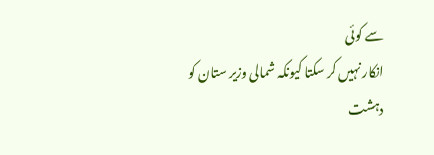سے کوئی
انکار نہیں کر سکتا کیونکہ شمالی وزیر ستان کو دہشت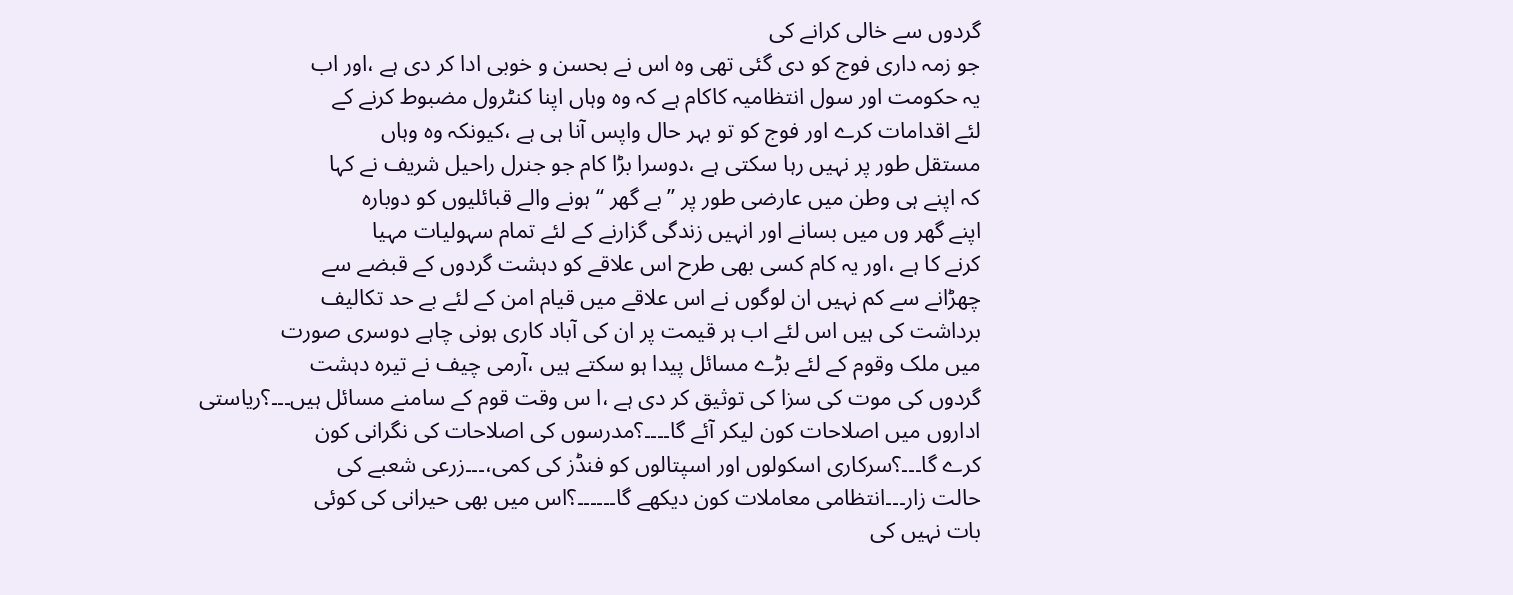گردوں سے خالی کرانے کی
جو زمہ داری فوج کو دی گئی تھی وہ اس نے بحسن و خوبی ادا کر دی ہے ،اور اب
یہ حکومت اور سول انتظامیہ کاکام ہے کہ وہ وہاں اپنا کنٹرول مضبوط کرنے کے
لئے اقدامات کرے اور فوج کو تو بہر حال واپس آنا ہی ہے ،کیونکہ وہ وہاں
مستقل طور پر نہیں رہا سکتی ہے ،دوسرا بڑا کام جو جنرل راحیل شریف نے کہا
کہ اپنے ہی وطن میں عارضی طور پر ’’بے گھر ‘‘ ہونے والے قبائلیوں کو دوبارہ
اپنے گھر وں میں بسانے اور انہیں زندگی گزارنے کے لئے تمام سہولیات مہیا
کرنے کا ہے ،اور یہ کام کسی بھی طرح اس علاقے کو دہشت گردوں کے قبضے سے
چھڑانے سے کم نہیں ان لوگوں نے اس علاقے میں قیام امن کے لئے بے حد تکالیف
برداشت کی ہیں اس لئے اب ہر قیمت پر ان کی آباد کاری ہونی چاہے دوسری صورت
میں ملک وقوم کے لئے بڑے مسائل پیدا ہو سکتے ہیں ،آرمی چیف نے تیرہ دہشت
گردوں کی موت کی سزا کی توثیق کر دی ہے ،ا س وقت قوم کے سامنے مسائل ہیں۔۔۔؟ریاستی
اداروں میں اصلاحات کون لیکر آئے گا۔۔۔۔؟مدرسوں کی اصلاحات کی نگرانی کون
کرے گا۔۔۔؟سرکاری اسکولوں اور اسپتالوں کو فنڈز کی کمی،۔۔۔زرعی شعبے کی
حالت زار۔۔۔انتظامی معاملات کون دیکھے گا۔۔۔۔۔۔؟اس میں بھی حیرانی کی کوئی
بات نہیں کی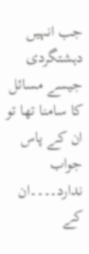جب انہیں دہشتگردی جیسے مسائل کا سامنا تھا تو ان کے پاس جواب
ندارد۔۔۔۔ان کے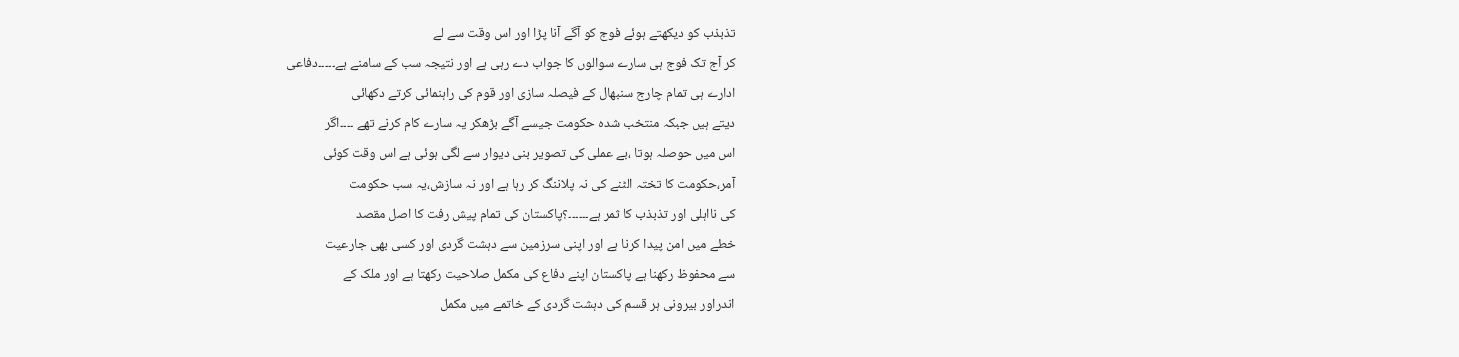تذبذب کو دیکھتے ہوئے فوج کو آگے آنا پڑا اور اس وقت سے لے
کر آج تک فوج ہی سارے سوالوں کا جواب دے رہی ہے اور نتیجہ سب کے سامنے ہے۔۔۔۔۔دفاعی
ادارے ہی تمام چارج سنبھال کے فیصلہ سازی اور قوم کی راہنمائی کرتے دکھائی
دیتے ہیں جبکہ منتخب شدہ حکومت جیسے آگے بڑھکر یہ سارے کام کرنے تھے ۔۔۔۔اگر
اس میں حوصلہ ہوتا ،بے عملی کی تصویر بنی دیوار سے لگی ہوئی ہے اس وقت کوئی
آمر،حکومت کا تختہ الٹنے کی نہ پلاننگ کر رہا ہے اور نہ سازش،یہ سب حکومت
کی نااہلی اور تذبذب کا ثمر ہے۔۔۔۔۔۔؟پاکستان کی تمام پیش رفت کا اصل مقصد
خطے میں امن پیدا کرنا ہے اور اپنی سرزمین سے دہشت گردی اور کسی بھی جارعیت
سے محفوظ رکھنا ہے پاکستان اپنے دفاع کی مکمل صلاحیت رکھتا ہے اور ملک کے
اندراور بیرونی ہر قسم کی دہشت گردی کے خاتمے میں مکمل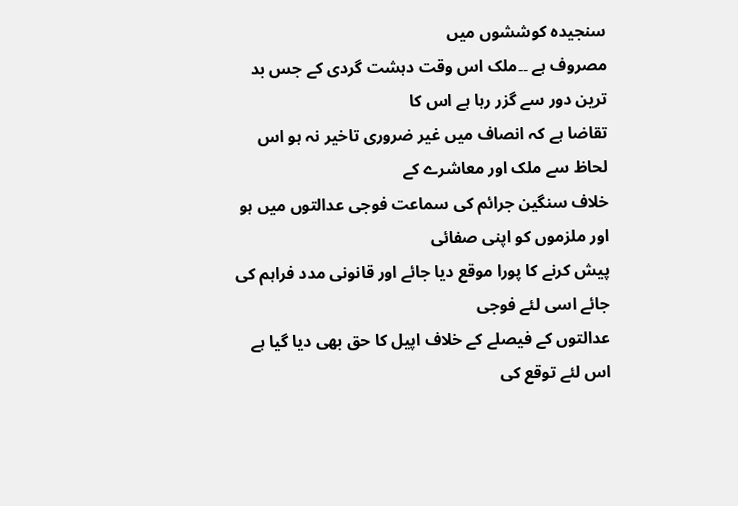سنجیدہ کوششوں میں
مصروف ہے ۔۔ملک اس وقت دہشت گردی کے جس بد ترین دور سے گزر رہا ہے اس کا
تقاضا ہے کہ انصاف میں غیر ضروری تاخیر نہ ہو اس لحاظ سے ملک اور معاشرے کے
خلاف سنگین جرائم کی سماعت فوجی عدالتوں میں ہو اور ملزموں کو اپنی صفائی
پیش کرنے کا پورا موقع دیا جائے اور قانونی مدد فراہم کی جائے اسی لئے فوجی
عدالتوں کے فیصلے کے خلاف اپیل کا حق بھی دیا گیا ہے اس لئے توقع کی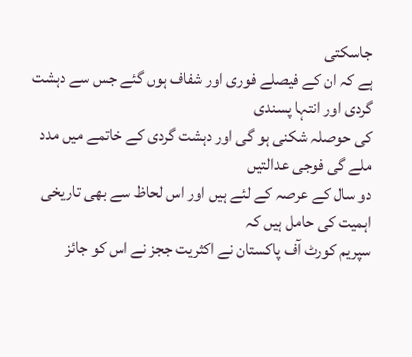جاسکتی
ہے کہ ان کے فیصلے فوری اور شفاف ہوں گئے جس سے دہشت گردی اور انتہا پسندی
کی حوصلہ شکنی ہو گی اور دہشت گردی کے خاتمے میں مدد ملے گی فوجی عدالتیں
دو سال کے عرصہ کے لئے ہیں اور اس لحاظ سے بھی تاریخی اہمیت کی حامل ہیں کہ
سپریم کورٹ آف پاکستان نے اکثریت ججز نے اس کو جائز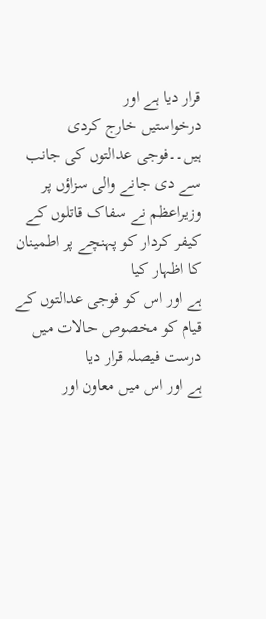قرار دیا ہے اور
درخواستیں خارج کردی ہیں۔۔فوجی عدالتوں کی جانب سے دی جانے والی سزاؤں پر
وزیراعظم نے سفاک قاتلوں کے کیفر کردار کو پہنچے پر اطمینان کا اظہار کیا
ہے اور اس کو فوجی عدالتوں کے قیام کو مخصوص حالات میں درست فیصلہ قرار دیا
ہے اور اس میں معاون اور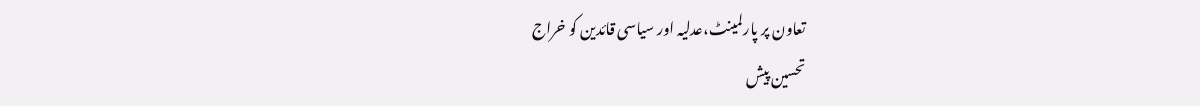تعاون پر پارلمینٹ،عدلیہ اور سیاسی قائدین کو خراج
تحسین پیش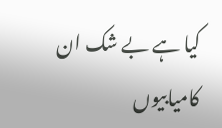کیا ہے بے شک ان کامیابیوں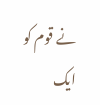نے قوم کو ایک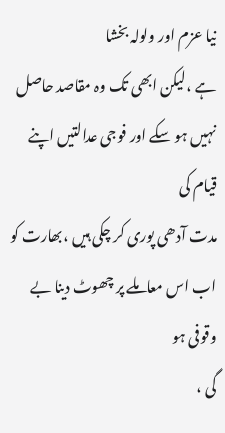نیا عزم اور ولولہ بخشا
ہے ،لیکن ابھی تک وہ مقاصد حاصل نہیں ہو سکے اور فوجی عدالتیں اپنے قیام کی
مدت آدھی پوری کر چکی ہیں ،بھارت کو اب اس معاملے پر چھوٹ دینا بے وقوفی ہو
گی ،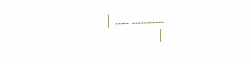۔۔۔۔۔۔۔۔۔۔۔ ۔۔۔۔۔ |
|